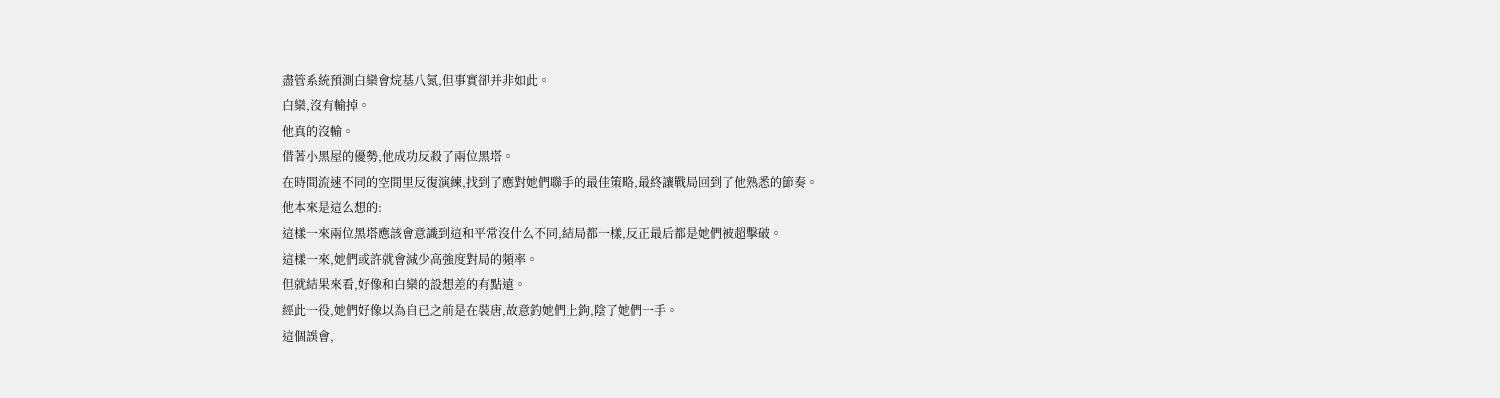盡管系統預測白欒會烷基八氮,但事實卻并非如此。
白欒,沒有輸掉。
他真的沒輸。
借著小黑屋的優勢,他成功反殺了兩位黑塔。
在時間流速不同的空間里反復演練,找到了應對她們聯手的最佳策略,最終讓戰局回到了他熟悉的節奏。
他本來是這么想的:
這樣一來兩位黑塔應該會意識到這和平常沒什么不同,結局都一樣,反正最后都是她們被超擊破。
這樣一來,她們或許就會減少高強度對局的頻率。
但就結果來看,好像和白欒的設想差的有點遠。
經此一役,她們好像以為自已之前是在裝唐,故意釣她們上鉤,陰了她們一手。
這個誤會,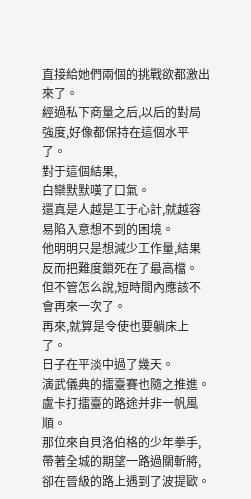直接給她們兩個的挑戰欲都激出來了。
經過私下商量之后,以后的對局強度,好像都保持在這個水平了。
對于這個結果,
白欒默默嘆了口氣。
還真是人越是工于心計,就越容易陷入意想不到的困境。
他明明只是想減少工作量,結果反而把難度鎖死在了最高檔。
但不管怎么說,短時間內應該不會再來一次了。
再來,就算是令使也要躺床上了。
日子在平淡中過了幾天。
演武儀典的擂臺賽也隨之推進。
盧卡打擂臺的路途并非一帆風順。
那位來自貝洛伯格的少年拳手,帶著全城的期望一路過關斬將,卻在晉級的路上遇到了波提歐。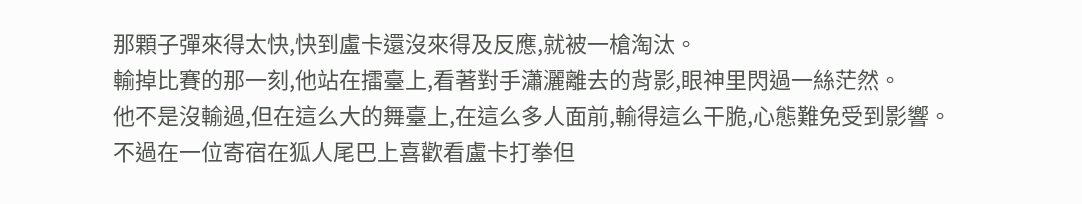那顆子彈來得太快,快到盧卡還沒來得及反應,就被一槍淘汰。
輸掉比賽的那一刻,他站在擂臺上,看著對手瀟灑離去的背影,眼神里閃過一絲茫然。
他不是沒輸過,但在這么大的舞臺上,在這么多人面前,輸得這么干脆,心態難免受到影響。
不過在一位寄宿在狐人尾巴上喜歡看盧卡打拳但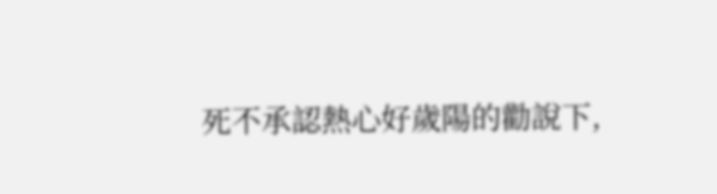死不承認熱心好歲陽的勸說下,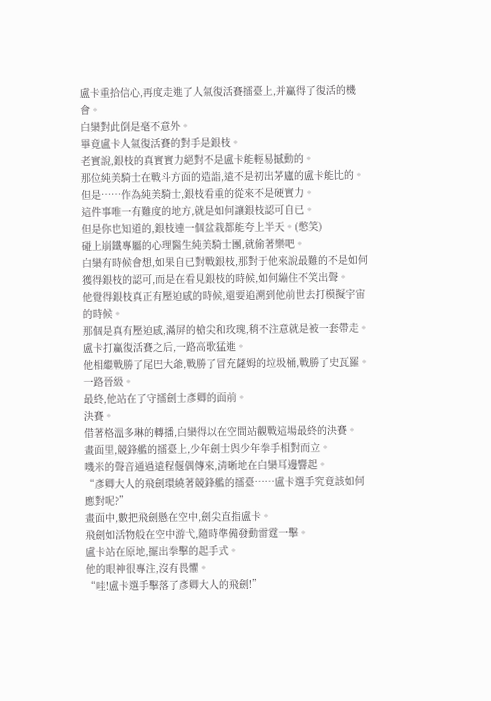盧卡重拾信心,再度走進了人氣復活賽擂臺上,并贏得了復活的機會。
白欒對此倒是毫不意外。
畢竟盧卡人氣復活賽的對手是銀枝。
老實說,銀枝的真實實力絕對不是盧卡能輕易撼動的。
那位純美騎士在戰斗方面的造詣,遠不是初出茅廬的盧卡能比的。
但是……作為純美騎士,銀枝看重的從來不是硬實力。
這件事唯一有難度的地方,就是如何讓銀枝認可自已。
但是你也知道的,銀枝連一個盆栽都能夸上半天。(憋笑)
碰上崩鐵專屬的心理醫生純美騎士團,就偷著樂吧。
白欒有時候會想,如果自已對戰銀枝,那對于他來說最難的不是如何獲得銀枝的認可,而是在看見銀枝的時候,如何繃住不笑出聲。
他覺得銀枝真正有壓迫感的時候,還要追溯到他前世去打模擬宇宙的時候。
那個是真有壓迫感,滿屏的槍尖和玫瑰,稍不注意就是被一套帶走。
盧卡打贏復活賽之后,一路高歌猛進。
他相繼戰勝了尾巴大爺,戰勝了冒充薩姆的垃圾桶,戰勝了史瓦羅。
一路晉級。
最終,他站在了守擂劍士彥卿的面前。
決賽。
借著格溫多琳的轉播,白欒得以在空間站觀戰這場最終的決賽。
畫面里,競鋒艦的擂臺上,少年劍士與少年拳手相對而立。
嘰米的聲音通過遠程偃偶傳來,清晰地在白欒耳邊響起。
“彥卿大人的飛劍環繞著競鋒艦的擂臺……盧卡選手究竟該如何應對呢?”
畫面中,數把飛劍懸在空中,劍尖直指盧卡。
飛劍如活物般在空中游弋,隨時準備發動雷霆一擊。
盧卡站在原地,擺出拳擊的起手式。
他的眼神很專注,沒有畏懼。
“哇!盧卡選手擊落了彥卿大人的飛劍!”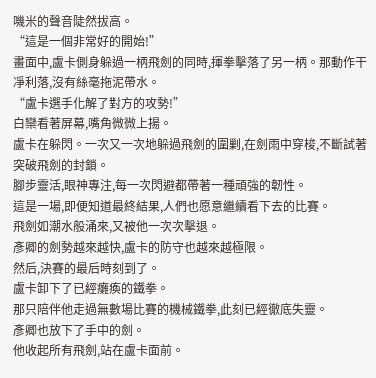嘰米的聲音陡然拔高。
“這是一個非常好的開始!”
畫面中,盧卡側身躲過一柄飛劍的同時,揮拳擊落了另一柄。那動作干凈利落,沒有絲毫拖泥帶水。
“盧卡選手化解了對方的攻勢!”
白欒看著屏幕,嘴角微微上揚。
盧卡在躲閃。一次又一次地躲過飛劍的圍剿,在劍雨中穿梭,不斷試著突破飛劍的封鎖。
腳步靈活,眼神專注,每一次閃避都帶著一種頑強的韌性。
這是一場,即便知道最終結果,人們也愿意繼續看下去的比賽。
飛劍如潮水般涌來,又被他一次次擊退。
彥卿的劍勢越來越快,盧卡的防守也越來越極限。
然后,決賽的最后時刻到了。
盧卡卸下了已經癱瘓的鐵拳。
那只陪伴他走過無數場比賽的機械鐵拳,此刻已經徹底失靈。
彥卿也放下了手中的劍。
他收起所有飛劍,站在盧卡面前。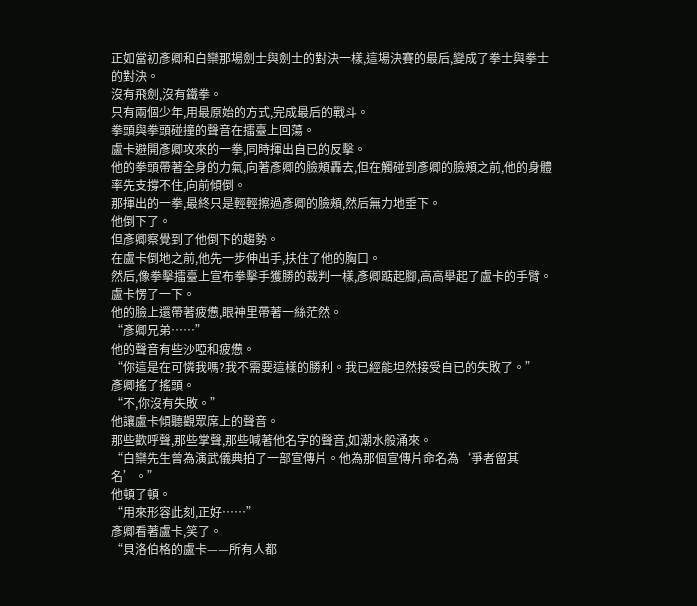正如當初彥卿和白欒那場劍士與劍士的對決一樣,這場決賽的最后,變成了拳士與拳士的對決。
沒有飛劍,沒有鐵拳。
只有兩個少年,用最原始的方式,完成最后的戰斗。
拳頭與拳頭碰撞的聲音在擂臺上回蕩。
盧卡避開彥卿攻來的一拳,同時揮出自已的反擊。
他的拳頭帶著全身的力氣,向著彥卿的臉頰轟去,但在觸碰到彥卿的臉頰之前,他的身體率先支撐不住,向前傾倒。
那揮出的一拳,最終只是輕輕擦過彥卿的臉頰,然后無力地垂下。
他倒下了。
但彥卿察覺到了他倒下的趨勢。
在盧卡倒地之前,他先一步伸出手,扶住了他的胸口。
然后,像拳擊擂臺上宣布拳擊手獲勝的裁判一樣,彥卿踮起腳,高高舉起了盧卡的手臂。
盧卡愣了一下。
他的臉上還帶著疲憊,眼神里帶著一絲茫然。
“彥卿兄弟……”
他的聲音有些沙啞和疲憊。
“你這是在可憐我嗎?我不需要這樣的勝利。我已經能坦然接受自已的失敗了。”
彥卿搖了搖頭。
“不,你沒有失敗。”
他讓盧卡傾聽觀眾席上的聲音。
那些歡呼聲,那些掌聲,那些喊著他名字的聲音,如潮水般涌來。
“白欒先生曾為演武儀典拍了一部宣傳片。他為那個宣傳片命名為‘爭者留其名’。”
他頓了頓。
“用來形容此刻,正好……”
彥卿看著盧卡,笑了。
“貝洛伯格的盧卡——所有人都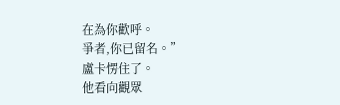在為你歡呼。
爭者,你已留名。”
盧卡愣住了。
他看向觀眾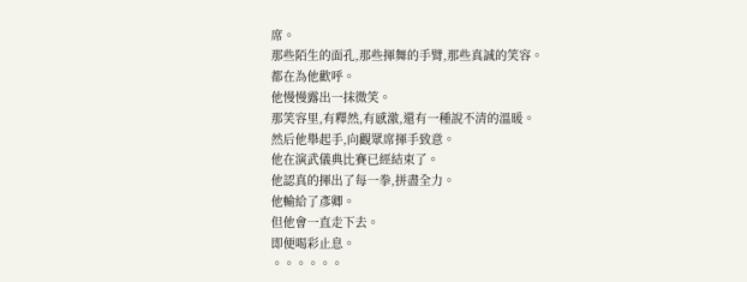席。
那些陌生的面孔,那些揮舞的手臂,那些真誠的笑容。
都在為他歡呼。
他慢慢露出一抹微笑。
那笑容里,有釋然,有感激,還有一種說不清的溫暖。
然后他舉起手,向觀眾席揮手致意。
他在演武儀典比賽已經結束了。
他認真的揮出了每一拳,拼盡全力。
他輸給了彥卿。
但他會一直走下去。
即便喝彩止息。
。。。。。。